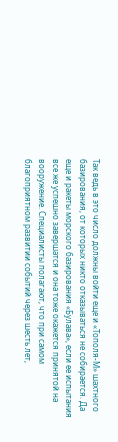Так ведь в это число должны войти еще и «Тополя-М» шахтного базирования, от которых никто отказываться не собирается. Да еще и ракеты морского базирования «Булава», если ее испытания все же успешно завершатся и она тоже окажется принятой на вооружение. Специалисты полагают, что при самом благоприятном развитии событий через шесть лет,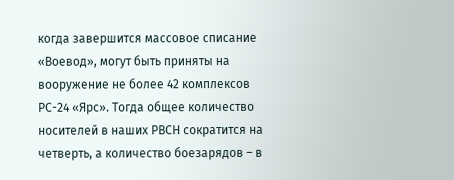когда завершится массовое списание «Воевод», могут быть приняты на вооружение не более 42 комплексов РС-24 «Ярс». Тогда общее количество носителей в наших РВСН сократится на четверть, а количество боезарядов – в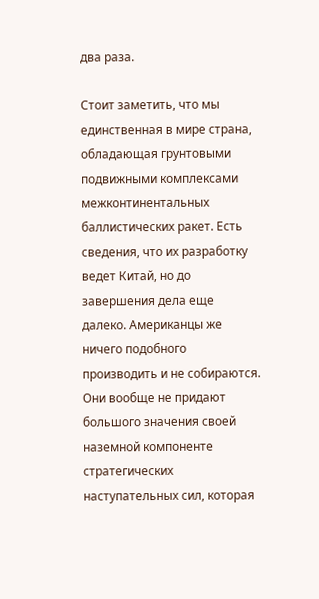два раза.

Стоит заметить, что мы единственная в мире страна, обладающая грунтовыми подвижными комплексами межконтинентальных баллистических ракет. Есть сведения, что их разработку ведет Китай, но до завершения дела еще далеко. Американцы же ничего подобного производить и не собираются. Они вообще не придают большого значения своей наземной компоненте стратегических наступательных сил, которая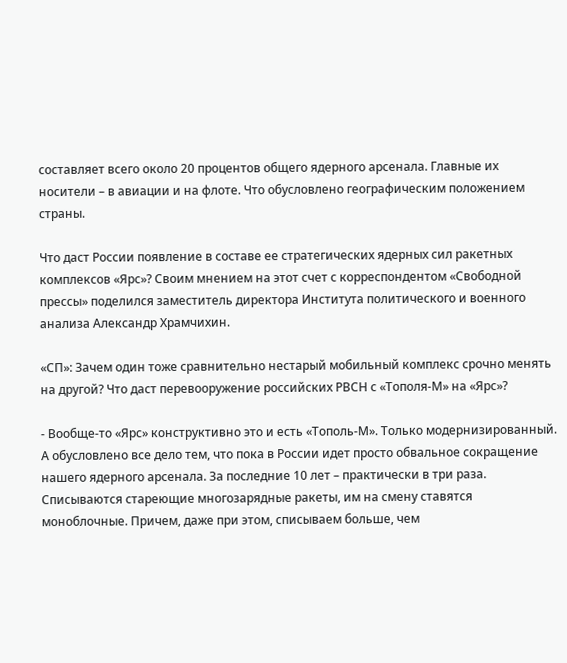составляет всего около 20 процентов общего ядерного арсенала. Главные их носители – в авиации и на флоте. Что обусловлено географическим положением страны.

Что даст России появление в составе ее стратегических ядерных сил ракетных комплексов «Ярс»? Своим мнением на этот счет с корреспондентом «Свободной прессы» поделился заместитель директора Института политического и военного анализа Александр Храмчихин.

«СП»: Зачем один тоже сравнительно нестарый мобильный комплекс срочно менять на другой? Что даст перевооружение российских РВСН с «Тополя-М» на «Ярс»?

- Вообще-то «Ярс» конструктивно это и есть «Тополь-М». Только модернизированный. А обусловлено все дело тем, что пока в России идет просто обвальное сокращение нашего ядерного арсенала. За последние 10 лет – практически в три раза. Списываются стареющие многозарядные ракеты, им на смену ставятся моноблочные. Причем, даже при этом, списываем больше, чем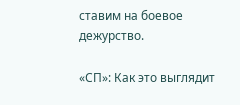ставим на боевое дежурство.

«СП»: Как это выглядит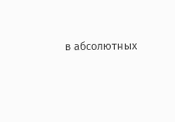в абсолютных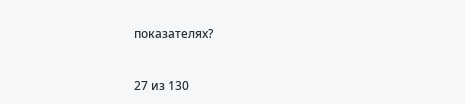показателях?



27 из 130